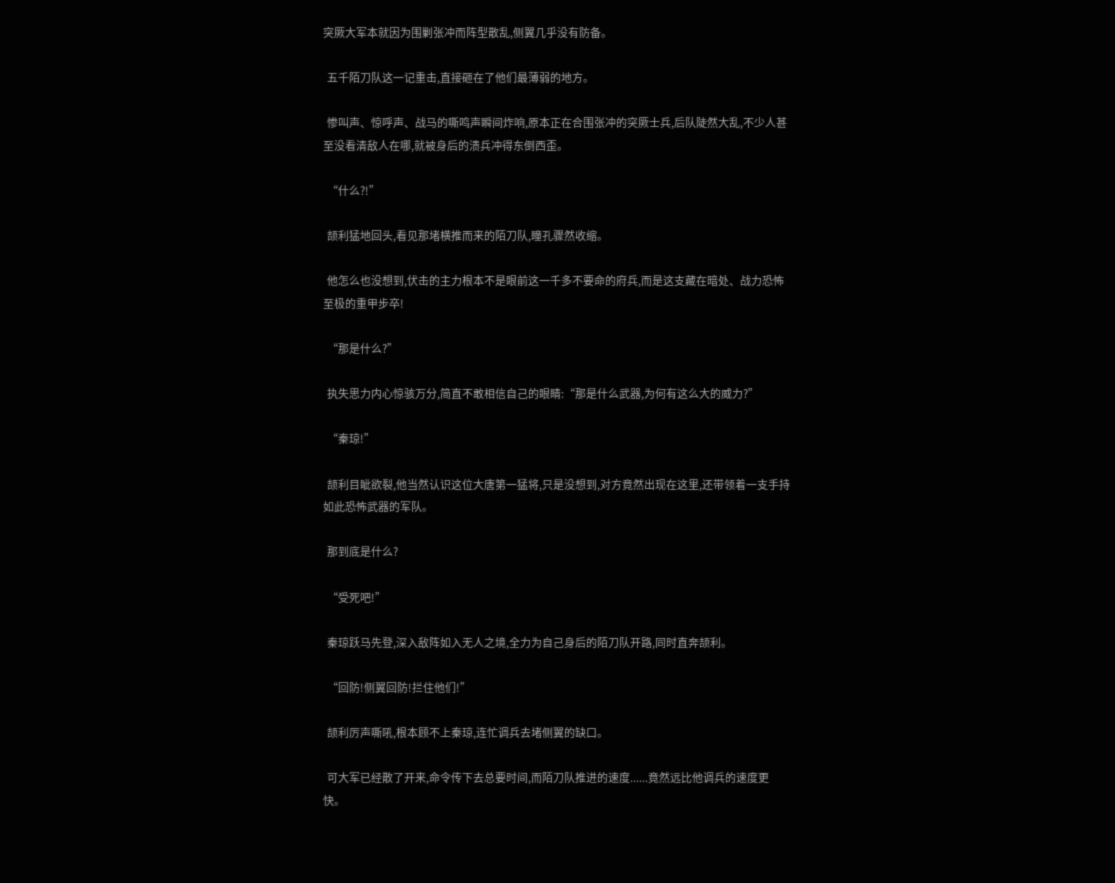突厥大军本就因为围剿张冲而阵型散乱,侧翼几乎没有防备。

  五千陌刀队这一记重击,直接砸在了他们最薄弱的地方。

  惨叫声、惊呼声、战马的嘶鸣声瞬间炸响,原本正在合围张冲的突厥士兵,后队陡然大乱,不少人甚至没看清敌人在哪,就被身后的溃兵冲得东倒西歪。

  “什么?!”

  颉利猛地回头,看见那堵横推而来的陌刀队,瞳孔骤然收缩。

  他怎么也没想到,伏击的主力根本不是眼前这一千多不要命的府兵,而是这支藏在暗处、战力恐怖至极的重甲步卒!

  “那是什么?”

  执失思力内心惊骇万分,简直不敢相信自己的眼睛:“那是什么武器,为何有这么大的威力?”

  “秦琼!”

  颉利目眦欲裂,他当然认识这位大唐第一猛将,只是没想到,对方竟然出现在这里,还带领着一支手持如此恐怖武器的军队。

  那到底是什么?

  “受死吧!”

  秦琼跃马先登,深入敌阵如入无人之境,全力为自己身后的陌刀队开路,同时直奔颉利。

  “回防!侧翼回防!拦住他们!”

  颉利厉声嘶吼,根本顾不上秦琼,连忙调兵去堵侧翼的缺口。

  可大军已经散了开来,命令传下去总要时间,而陌刀队推进的速度......竟然远比他调兵的速度更快。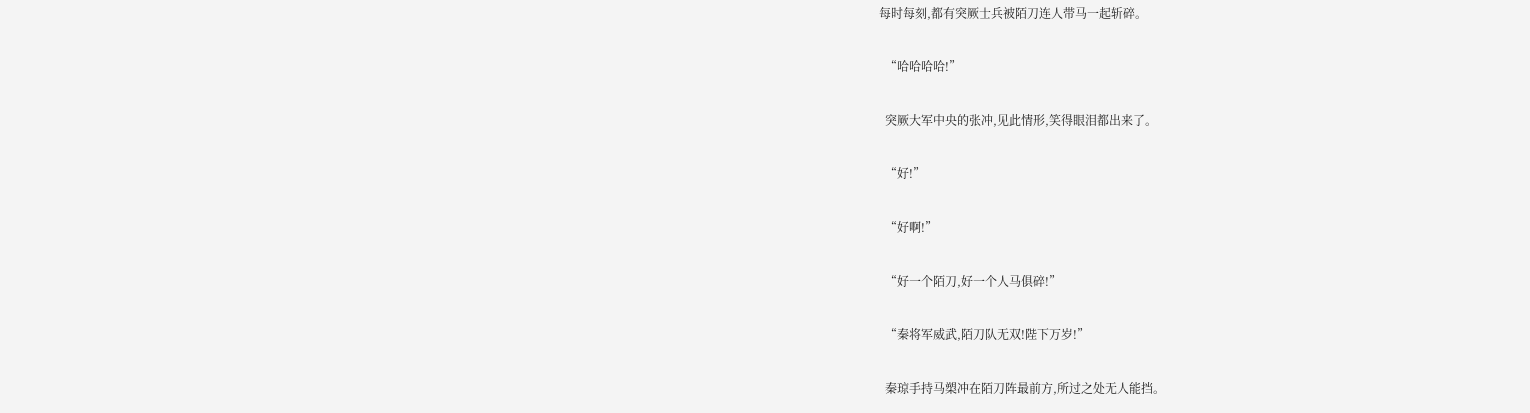每时每刻,都有突厥士兵被陌刀连人带马一起斩碎。

  “哈哈哈哈!”

  突厥大军中央的张冲,见此情形,笑得眼泪都出来了。

  “好!”

  “好啊!”

  “好一个陌刀,好一个人马俱碎!”

  “秦将军威武,陌刀队无双!陛下万岁!”

  秦琼手持马槊冲在陌刀阵最前方,所过之处无人能挡。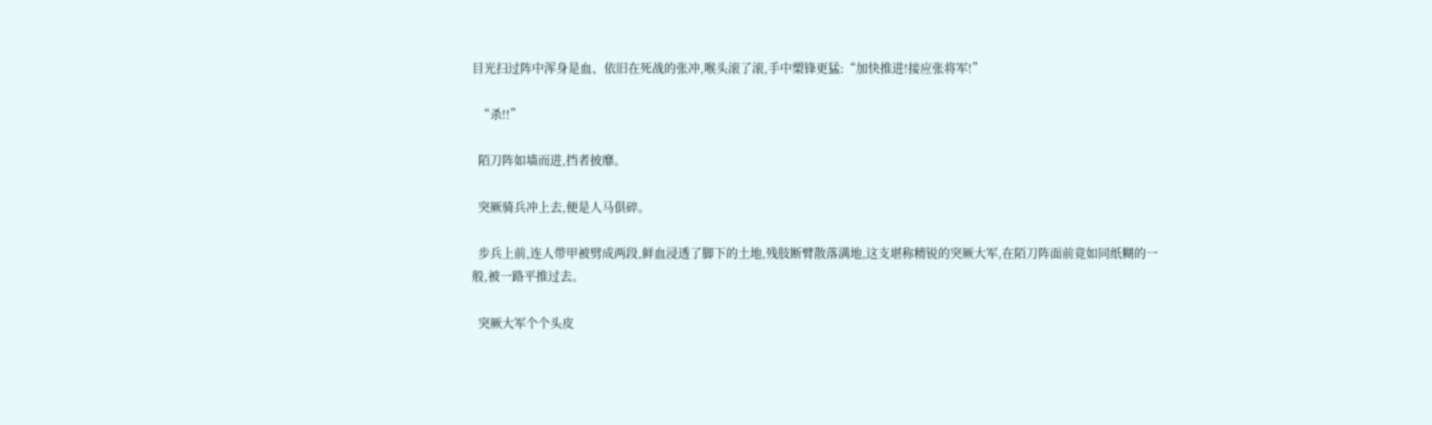目光扫过阵中浑身是血、依旧在死战的张冲,喉头滚了滚,手中槊锋更猛:“加快推进!接应张将军!”

  “杀!!”

  陌刀阵如墙而进,挡者披靡。

  突厥骑兵冲上去,便是人马俱碎。

  步兵上前,连人带甲被劈成两段,鲜血浸透了脚下的土地,残肢断臂散落满地,这支堪称精锐的突厥大军,在陌刀阵面前竟如同纸糊的一般,被一路平推过去。

  突厥大军个个头皮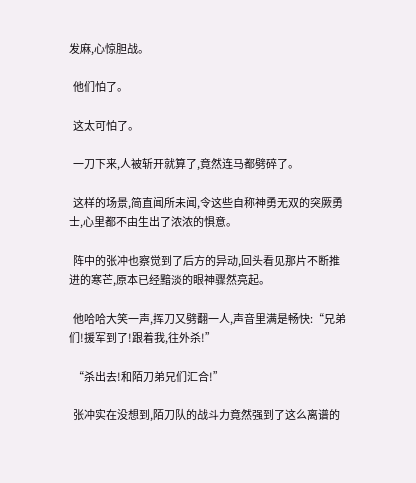发麻,心惊胆战。

  他们怕了。

  这太可怕了。

  一刀下来,人被斩开就算了,竟然连马都劈碎了。

  这样的场景,简直闻所未闻,令这些自称神勇无双的突厥勇士,心里都不由生出了浓浓的惧意。

  阵中的张冲也察觉到了后方的异动,回头看见那片不断推进的寒芒,原本已经黯淡的眼神骤然亮起。

  他哈哈大笑一声,挥刀又劈翻一人,声音里满是畅快:“兄弟们!援军到了!跟着我,往外杀!”

  “杀出去!和陌刀弟兄们汇合!”

  张冲实在没想到,陌刀队的战斗力竟然强到了这么离谱的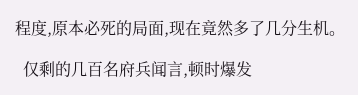程度,原本必死的局面,现在竟然多了几分生机。

  仅剩的几百名府兵闻言,顿时爆发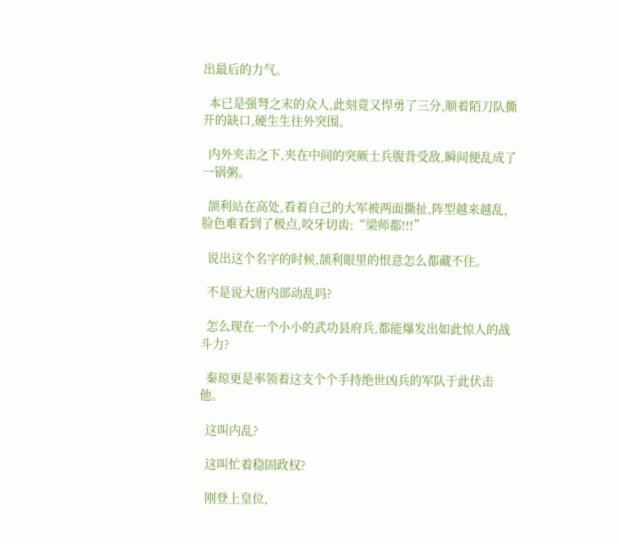出最后的力气。

  本已是强弩之末的众人,此刻竟又悍勇了三分,顺着陌刀队撕开的缺口,硬生生往外突围。

  内外夹击之下,夹在中间的突厥士兵腹背受敌,瞬间便乱成了一锅粥。

  颉利站在高处,看着自己的大军被两面撕扯,阵型越来越乱,脸色难看到了极点,咬牙切齿:“梁师都!!!”

  说出这个名字的时候,颉利眼里的恨意怎么都藏不住。

  不是说大唐内部动乱吗?

  怎么现在一个小小的武功县府兵,都能爆发出如此惊人的战斗力?

  秦琼更是率领着这支个个手持绝世凶兵的军队于此伏击他。

  这叫内乱?

  这叫忙着稳固政权?

  刚登上皇位,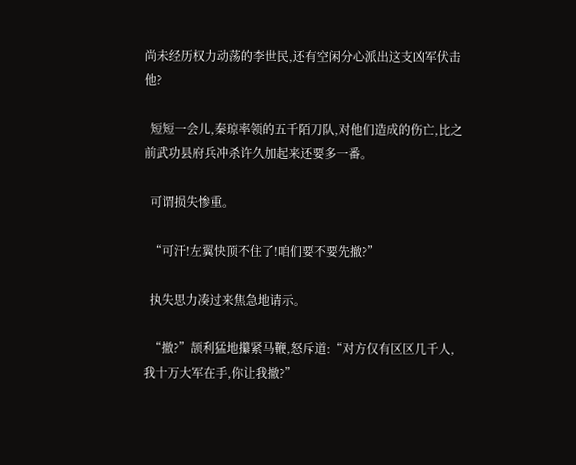尚未经历权力动荡的李世民,还有空闲分心派出这支凶军伏击他?

  短短一会儿,秦琼率领的五千陌刀队,对他们造成的伤亡,比之前武功县府兵冲杀许久加起来还要多一番。

  可谓损失惨重。

  “可汗!左翼快顶不住了!咱们要不要先撤?”

  执失思力凑过来焦急地请示。

  “撤?”颉利猛地攥紧马鞭,怒斥道:“对方仅有区区几千人,我十万大军在手,你让我撤?”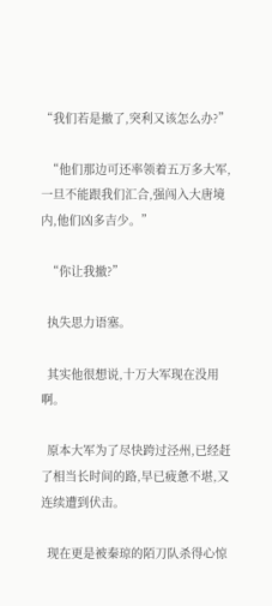“我们若是撤了,突利又该怎么办?”

  “他们那边可还率领着五万多大军,一旦不能跟我们汇合,强闯入大唐境内,他们凶多吉少。”

  “你让我撤?”

  执失思力语塞。

  其实他很想说,十万大军现在没用啊。

  原本大军为了尽快跨过泾州,已经赶了相当长时间的路,早已疲惫不堪,又连续遭到伏击。

  现在更是被秦琼的陌刀队杀得心惊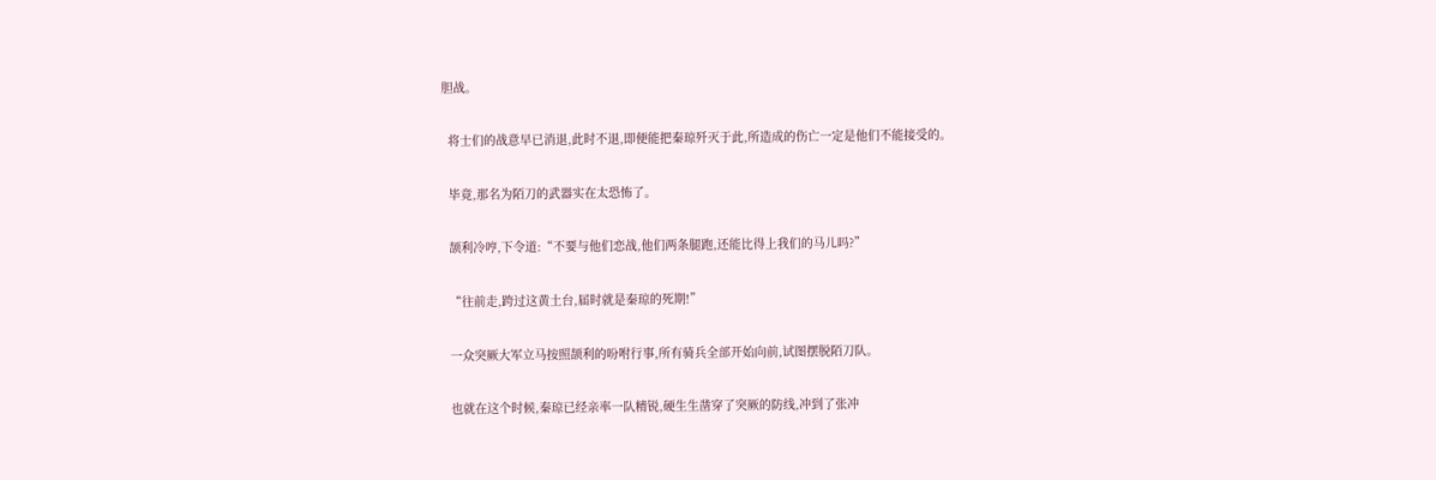胆战。

  将士们的战意早已消退,此时不退,即便能把秦琼歼灭于此,所造成的伤亡一定是他们不能接受的。

  毕竟,那名为陌刀的武器实在太恐怖了。

  颉利冷哼,下令道:“不要与他们恋战,他们两条腿跑,还能比得上我们的马儿吗?”

  “往前走,跨过这黄土台,届时就是秦琼的死期!”

  一众突厥大军立马按照颉利的吩咐行事,所有骑兵全部开始向前,试图摆脱陌刀队。

  也就在这个时候,秦琼已经亲率一队精锐,硬生生凿穿了突厥的防线,冲到了张冲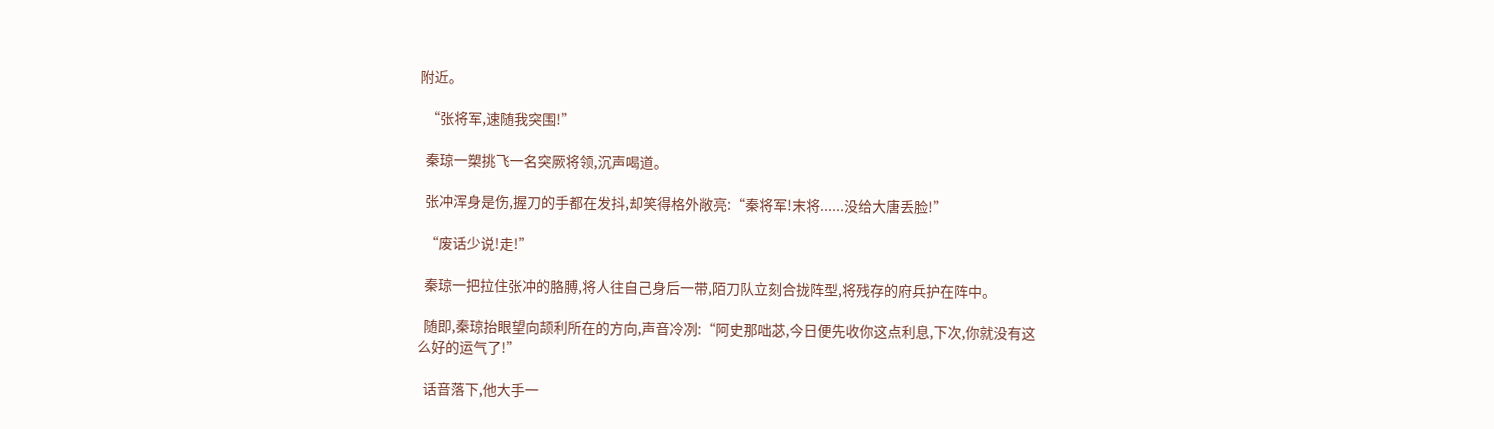附近。

  “张将军,速随我突围!”

  秦琼一槊挑飞一名突厥将领,沉声喝道。

  张冲浑身是伤,握刀的手都在发抖,却笑得格外敞亮:“秦将军!末将......没给大唐丢脸!”

  “废话少说!走!”

  秦琼一把拉住张冲的胳膊,将人往自己身后一带,陌刀队立刻合拢阵型,将残存的府兵护在阵中。

  随即,秦琼抬眼望向颉利所在的方向,声音冷冽:“阿史那咄苾,今日便先收你这点利息,下次,你就没有这么好的运气了!”

  话音落下,他大手一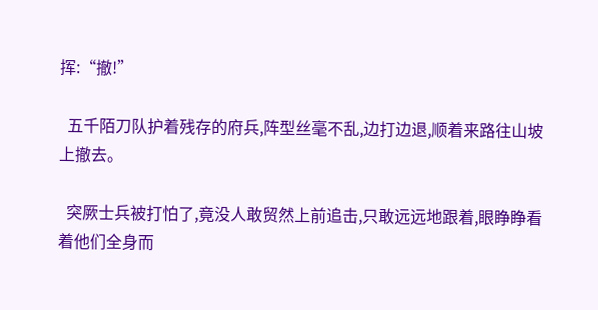挥:“撤!”

  五千陌刀队护着残存的府兵,阵型丝毫不乱,边打边退,顺着来路往山坡上撤去。

  突厥士兵被打怕了,竟没人敢贸然上前追击,只敢远远地跟着,眼睁睁看着他们全身而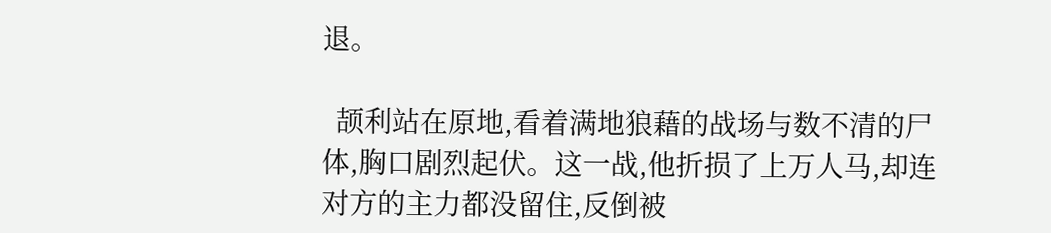退。

  颉利站在原地,看着满地狼藉的战场与数不清的尸体,胸口剧烈起伏。这一战,他折损了上万人马,却连对方的主力都没留住,反倒被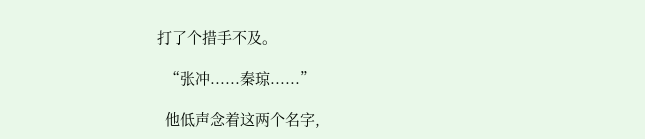打了个措手不及。

  “张冲......秦琼......”

  他低声念着这两个名字,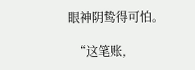眼神阴鸷得可怕。

  “这笔账,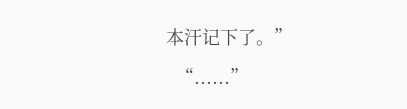本汗记下了。”

  “......”